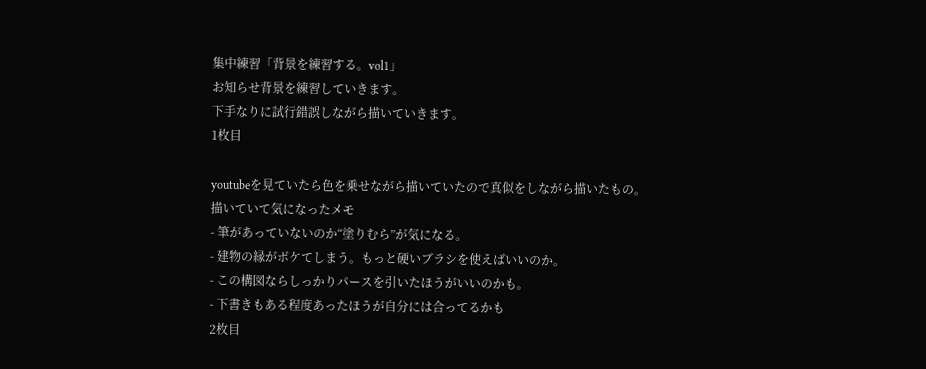集中練習「背景を練習する。vol1」
お知らせ背景を練習していきます。
下手なりに試行錯誤しながら描いていきます。
1枚目

youtubeを見ていたら色を乗せながら描いていたので真似をしながら描いたもの。
描いていて気になったメモ
- 筆があっていないのか“塗りむら”が気になる。
- 建物の縁がボケてしまう。もっと硬いブラシを使えばいいのか。
- この構図ならしっかりパースを引いたほうがいいのかも。
- 下書きもある程度あったほうが自分には合ってるかも
2枚目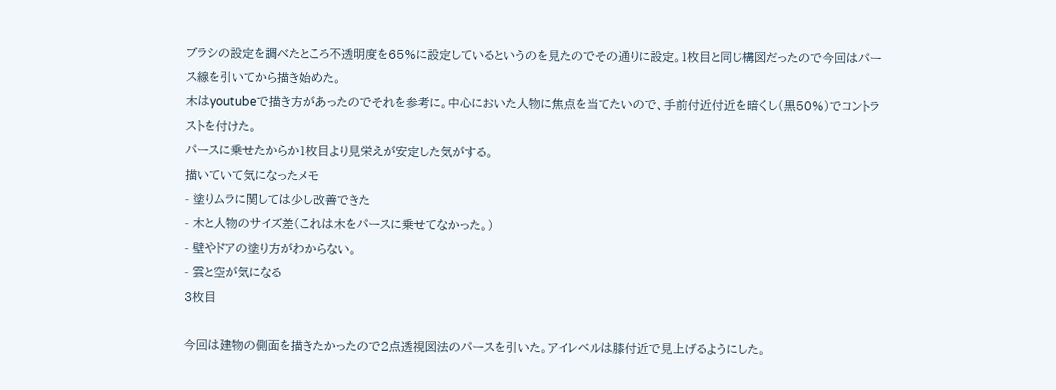ブラシの設定を調べたところ不透明度を65%に設定しているというのを見たのでその通りに設定。1枚目と同じ構図だったので今回はパース線を引いてから描き始めた。
木はyoutubeで描き方があったのでそれを参考に。中心においた人物に焦点を当てたいので、手前付近付近を暗くし(黒50%)でコントラストを付けた。
パースに乗せたからか1枚目より見栄えが安定した気がする。
描いていて気になったメモ
- 塗りムラに関しては少し改善できた
- 木と人物のサイズ差(これは木をパースに乗せてなかった。)
- 壁やドアの塗り方がわからない。
- 雲と空が気になる
3枚目

今回は建物の側面を描きたかったので2点透視図法のパースを引いた。アイレベルは膝付近で見上げるようにした。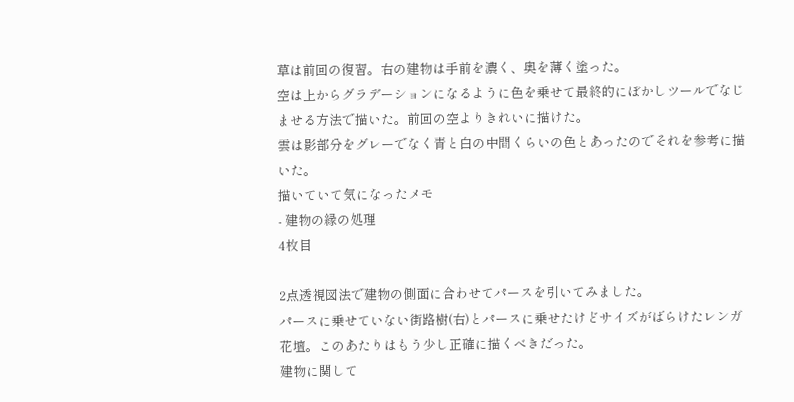草は前回の復習。右の建物は手前を濃く、奥を薄く塗った。
空は上からグラデーションになるように色を乗せて最終的にぼかしツールでなじませる方法で描いた。前回の空よりきれいに描けた。
雲は影部分をグレーでなく青と白の中間くらいの色とあったのでそれを参考に描いた。
描いていて気になったメモ
- 建物の縁の処理
4枚目

2点透視図法で建物の側面に合わせてパースを引いてみました。
パースに乗せていない街路樹(右)とパースに乗せたけどサイズがばらけたレンガ花壇。このあたりはもう少し正確に描くべきだった。
建物に関して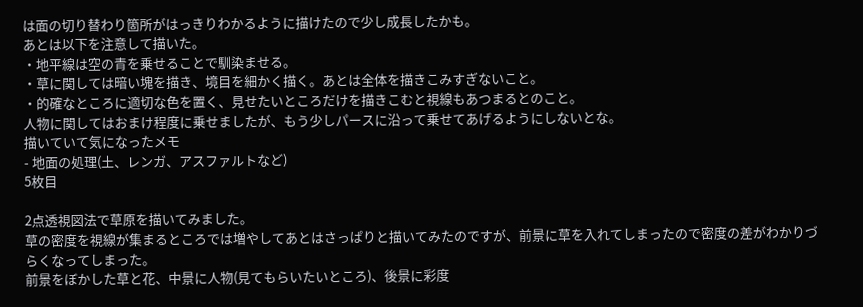は面の切り替わり箇所がはっきりわかるように描けたので少し成長したかも。
あとは以下を注意して描いた。
・地平線は空の青を乗せることで馴染ませる。
・草に関しては暗い塊を描き、境目を細かく描く。あとは全体を描きこみすぎないこと。
・的確なところに適切な色を置く、見せたいところだけを描きこむと視線もあつまるとのこと。
人物に関してはおまけ程度に乗せましたが、もう少しパースに沿って乗せてあげるようにしないとな。
描いていて気になったメモ
- 地面の処理(土、レンガ、アスファルトなど)
5枚目

2点透視図法で草原を描いてみました。
草の密度を視線が集まるところでは増やしてあとはさっぱりと描いてみたのですが、前景に草を入れてしまったので密度の差がわかりづらくなってしまった。
前景をぼかした草と花、中景に人物(見てもらいたいところ)、後景に彩度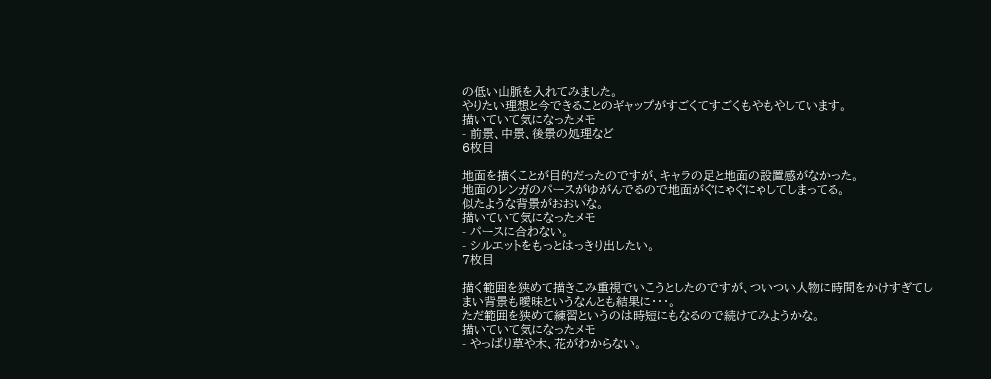の低い山脈を入れてみました。
やりたい理想と今できることのギャップがすごくてすごくもやもやしています。
描いていて気になったメモ
- 前景、中景、後景の処理など
6枚目

地面を描くことが目的だったのですが、キャラの足と地面の設置感がなかった。
地面のレンガのパースがゆがんでるので地面がぐにゃぐにゃしてしまってる。
似たような背景がおおいな。
描いていて気になったメモ
- パースに合わない。
- シルエットをもっとはっきり出したい。
7枚目

描く範囲を狭めて描きこみ重視でいこうとしたのですが、ついつい人物に時間をかけすぎてしまい背景も曖昧というなんとも結果に・・・。
ただ範囲を狭めて練習というのは時短にもなるので続けてみようかな。
描いていて気になったメモ
- やっぱり草や木、花がわからない。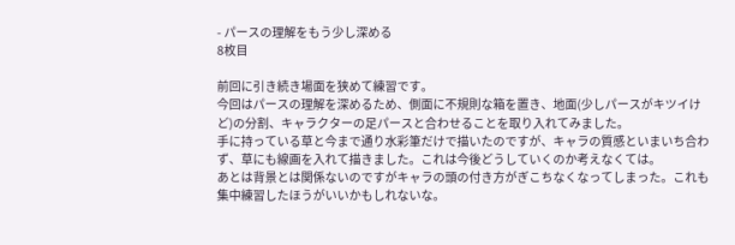- パースの理解をもう少し深める
8枚目

前回に引き続き場面を狭めて練習です。
今回はパースの理解を深めるため、側面に不規則な箱を置き、地面(少しパースがキツイけど)の分割、キャラクターの足パースと合わせることを取り入れてみました。
手に持っている草と今まで通り水彩筆だけで描いたのですが、キャラの質感といまいち合わず、草にも線画を入れて描きました。これは今後どうしていくのか考えなくては。
あとは背景とは関係ないのですがキャラの頭の付き方がぎこちなくなってしまった。これも集中練習したほうがいいかもしれないな。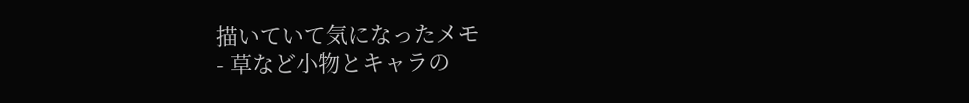描いていて気になったメモ
- 草など小物とキャラの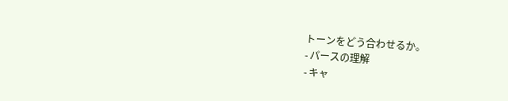トーンをどう合わせるか。
- パースの理解
- キャ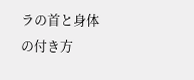ラの首と身体の付き方